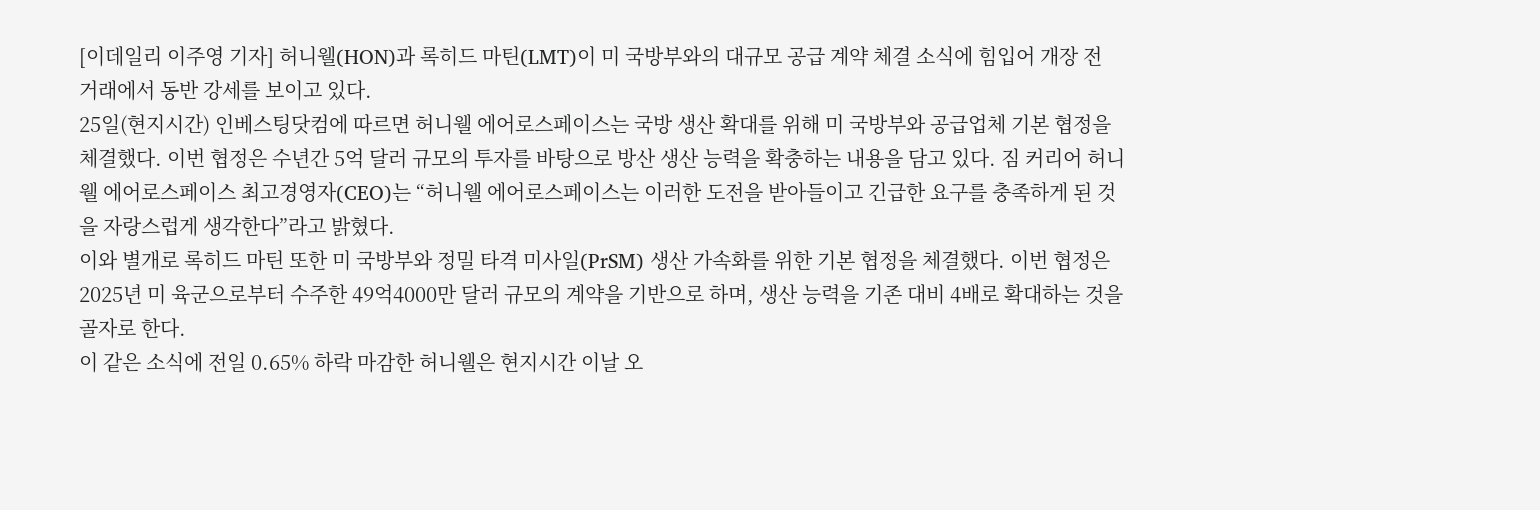[이데일리 이주영 기자] 허니웰(HON)과 록히드 마틴(LMT)이 미 국방부와의 대규모 공급 계약 체결 소식에 힘입어 개장 전 거래에서 동반 강세를 보이고 있다.
25일(현지시간) 인베스팅닷컴에 따르면 허니웰 에어로스페이스는 국방 생산 확대를 위해 미 국방부와 공급업체 기본 협정을 체결했다. 이번 협정은 수년간 5억 달러 규모의 투자를 바탕으로 방산 생산 능력을 확충하는 내용을 담고 있다. 짐 커리어 허니웰 에어로스페이스 최고경영자(CEO)는 “허니웰 에어로스페이스는 이러한 도전을 받아들이고 긴급한 요구를 충족하게 된 것을 자랑스럽게 생각한다”라고 밝혔다.
이와 별개로 록히드 마틴 또한 미 국방부와 정밀 타격 미사일(PrSM) 생산 가속화를 위한 기본 협정을 체결했다. 이번 협정은 2025년 미 육군으로부터 수주한 49억4000만 달러 규모의 계약을 기반으로 하며, 생산 능력을 기존 대비 4배로 확대하는 것을 골자로 한다.
이 같은 소식에 전일 0.65% 하락 마감한 허니웰은 현지시간 이날 오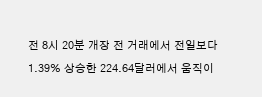전 8시 20분 개장 전 거래에서 전일보다 1.39% 상승한 224.64달러에서 움직이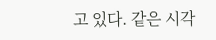고 있다. 같은 시각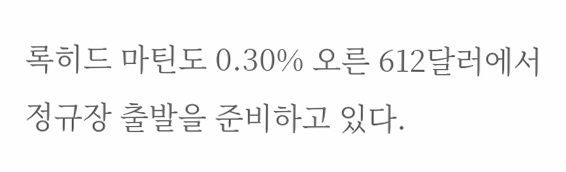록히드 마틴도 0.30% 오른 612달러에서 정규장 출발을 준비하고 있다.